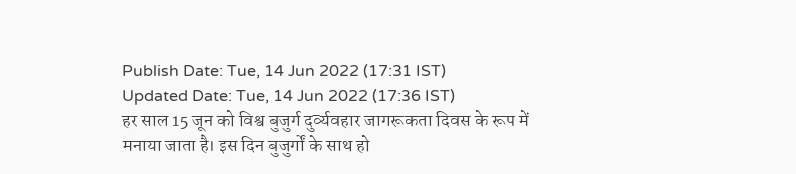Publish Date: Tue, 14 Jun 2022 (17:31 IST)
Updated Date: Tue, 14 Jun 2022 (17:36 IST)
हर साल 15 जून को विश्व बुजुर्ग दुर्व्यवहार जागरूकता दिवस के रूप में मनाया जाता है। इस दिन बुजुर्गों के साथ हो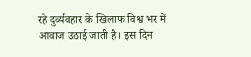रहे दुर्व्यवहार के खिलाफ विश्व भर में आवाज उठाई जाती है। इस दिन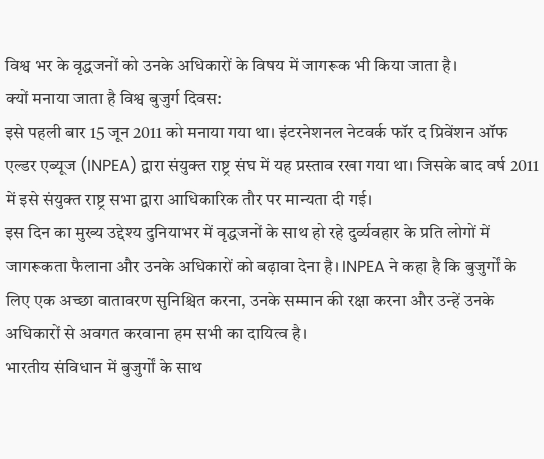विश्व भर के वृद्धजनों को उनके अधिकारों के विषय में जागरूक भी किया जाता है।
क्यों मनाया जाता है विश्व बुजुर्ग दिवस:
इसे पहली बार 15 जून 2011 को मनाया गया था। इंटरनेशनल नेटवर्क फॉर द प्रिवेंशन ऑफ एल्डर एब्यूज (INPEA) द्वारा संयुक्त राष्ट्र संघ में यह प्रस्ताव रखा गया था। जिसके बाद वर्ष 2011 में इसे संयुक्त राष्ट्र सभा द्वारा आधिकारिक तौर पर मान्यता दी गई।
इस दिन का मुख्य उद्देश्य दुनियाभर में वृद्धजनों के साथ हो रहे दुर्व्यवहार के प्रति लोगों में जागरूकता फैलाना और उनके अधिकारों को बढ़ावा देना है। INPEA ने कहा है कि बुजुर्गों के लिए एक अच्छा वातावरण सुनिश्चित करना, उनके सम्मान की रक्षा करना और उन्हें उनके अधिकारों से अवगत करवाना हम सभी का दायित्व है।
भारतीय संविधान में बुजुर्गों के साथ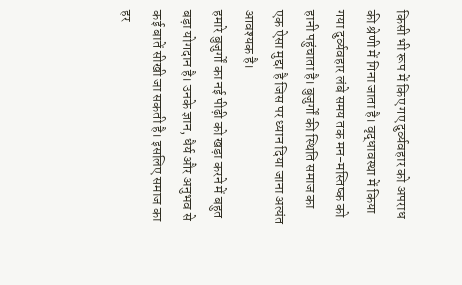किसी भी रूप में किए गए दुर्व्यवहार को अपराध की श्रेणी में गिना जाता है। वृद्धावस्था में किया गया दुर्व्यवहार लंबे समय तक मन-मस्तिष्क को हानी पहुंचाता है। बुजुर्गों की स्थिति समाज का एक ऐसा मुद्दा है जिस पर ध्यान दिया जाना अत्यंत आवश्यक है।
हमारे बुजुर्गों का नई पीढ़ी को खड़ा करने में बहुत बड़ा योगदान है। उनके ज्ञान, धैर्य और अनुभव से कई बातें सीखी जा सकती है। इसलिए समाज का हर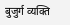बुजुर्ग व्यक्ति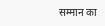सम्मान का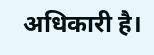अधिकारी है।